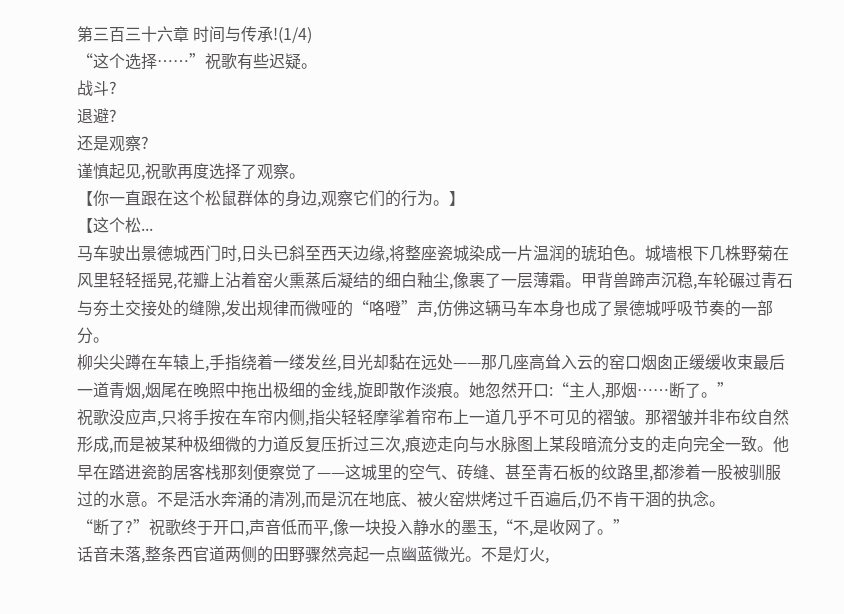第三百三十六章 时间与传承!(1/4)
“这个选择……”祝歌有些迟疑。
战斗?
退避?
还是观察?
谨慎起见,祝歌再度选择了观察。
【你一直跟在这个松鼠群体的身边,观察它们的行为。】
【这个松...
马车驶出景德城西门时,日头已斜至西天边缘,将整座瓷城染成一片温润的琥珀色。城墙根下几株野菊在风里轻轻摇晃,花瓣上沾着窑火熏蒸后凝结的细白釉尘,像裹了一层薄霜。甲背兽蹄声沉稳,车轮碾过青石与夯土交接处的缝隙,发出规律而微哑的“咯噔”声,仿佛这辆马车本身也成了景德城呼吸节奏的一部分。
柳尖尖蹲在车辕上,手指绕着一缕发丝,目光却黏在远处——那几座高耸入云的窑口烟囱正缓缓收束最后一道青烟,烟尾在晚照中拖出极细的金线,旋即散作淡痕。她忽然开口:“主人,那烟……断了。”
祝歌没应声,只将手按在车帘内侧,指尖轻轻摩挲着帘布上一道几乎不可见的褶皱。那褶皱并非布纹自然形成,而是被某种极细微的力道反复压折过三次,痕迹走向与水脉图上某段暗流分支的走向完全一致。他早在踏进瓷韵居客栈那刻便察觉了——这城里的空气、砖缝、甚至青石板的纹路里,都渗着一股被驯服过的水意。不是活水奔涌的清冽,而是沉在地底、被火窑烘烤过千百遍后,仍不肯干涸的执念。
“断了?”祝歌终于开口,声音低而平,像一块投入静水的墨玉,“不,是收网了。”
话音未落,整条西官道两侧的田野骤然亮起一点幽蓝微光。不是灯火,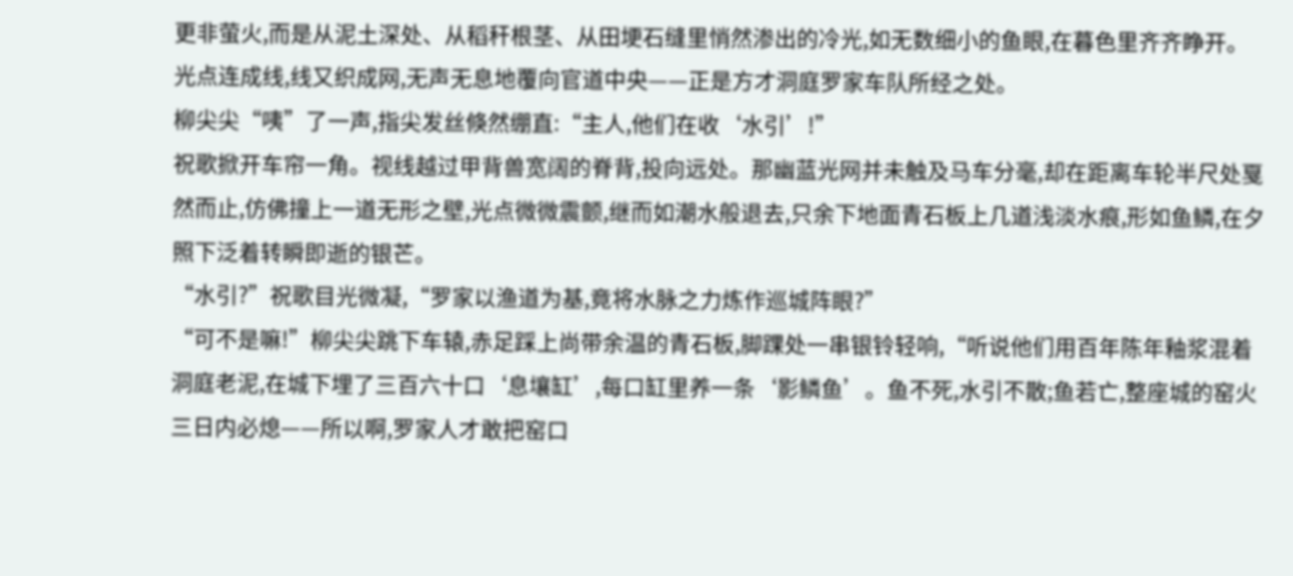更非萤火,而是从泥土深处、从稻秆根茎、从田埂石缝里悄然渗出的冷光,如无数细小的鱼眼,在暮色里齐齐睁开。光点连成线,线又织成网,无声无息地覆向官道中央——正是方才洞庭罗家车队所经之处。
柳尖尖“咦”了一声,指尖发丝倏然绷直:“主人,他们在收‘水引’!”
祝歌掀开车帘一角。视线越过甲背兽宽阔的脊背,投向远处。那幽蓝光网并未触及马车分毫,却在距离车轮半尺处戛然而止,仿佛撞上一道无形之壁,光点微微震颤,继而如潮水般退去,只余下地面青石板上几道浅淡水痕,形如鱼鳞,在夕照下泛着转瞬即逝的银芒。
“水引?”祝歌目光微凝,“罗家以渔道为基,竟将水脉之力炼作巡城阵眼?”
“可不是嘛!”柳尖尖跳下车辕,赤足踩上尚带余温的青石板,脚踝处一串银铃轻响,“听说他们用百年陈年釉浆混着洞庭老泥,在城下埋了三百六十口‘息壤缸’,每口缸里养一条‘影鳞鱼’。鱼不死,水引不散;鱼若亡,整座城的窑火三日内必熄——所以啊,罗家人才敢把窑口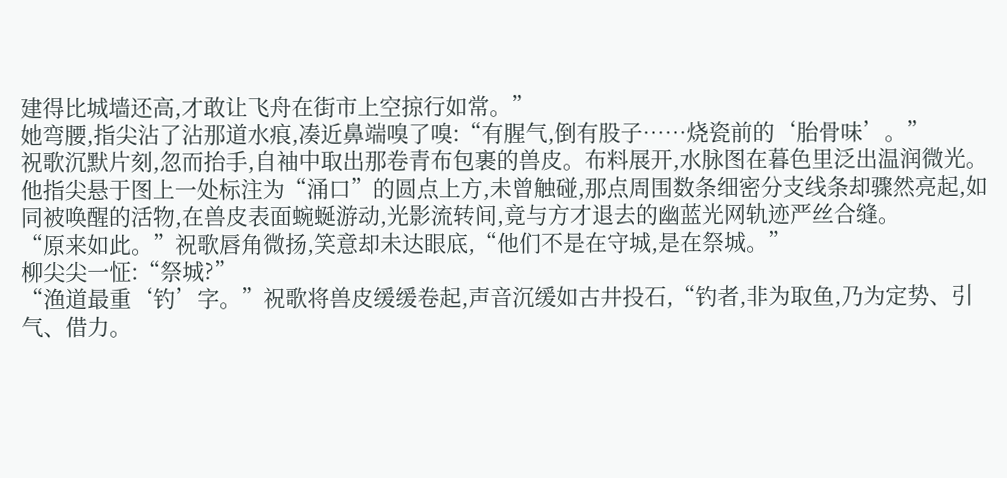建得比城墙还高,才敢让飞舟在街市上空掠行如常。”
她弯腰,指尖沾了沾那道水痕,凑近鼻端嗅了嗅:“有腥气,倒有股子……烧瓷前的‘胎骨味’。”
祝歌沉默片刻,忽而抬手,自袖中取出那卷青布包裹的兽皮。布料展开,水脉图在暮色里泛出温润微光。他指尖悬于图上一处标注为“涌口”的圆点上方,未曾触碰,那点周围数条细密分支线条却骤然亮起,如同被唤醒的活物,在兽皮表面蜿蜒游动,光影流转间,竟与方才退去的幽蓝光网轨迹严丝合缝。
“原来如此。”祝歌唇角微扬,笑意却未达眼底,“他们不是在守城,是在祭城。”
柳尖尖一怔:“祭城?”
“渔道最重‘钓’字。”祝歌将兽皮缓缓卷起,声音沉缓如古井投石,“钓者,非为取鱼,乃为定势、引气、借力。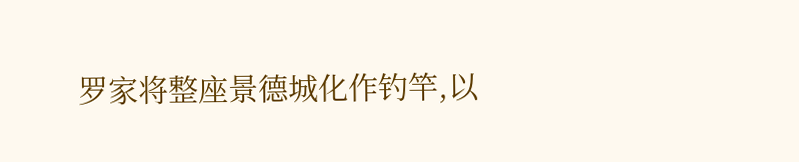罗家将整座景德城化作钓竿,以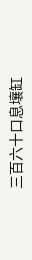三百六十口息壤缸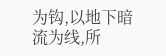为钩,以地下暗流为线,所